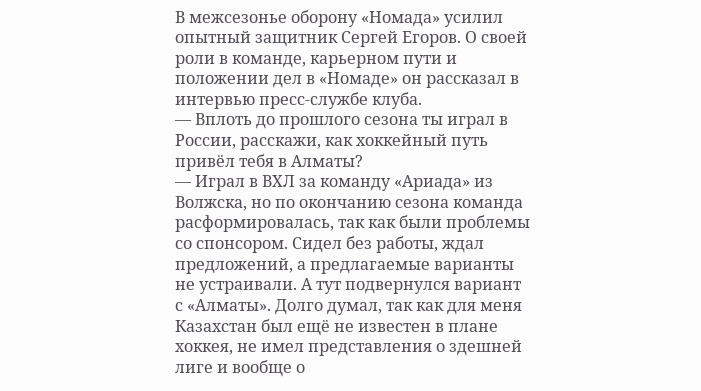В межсезонье оборону «Номада» усилил опытный защитник Сергей Егоров. О своей роли в команде, карьерном пути и положении дел в «Номаде» он рассказал в интервью пресс-службе клуба.
— Вплоть до прошлого сезона ты играл в России, расскажи, как хоккейный путь привёл тебя в Алматы?
— Играл в ВХЛ за команду «Ариада» из Волжска, но по окончанию сезона команда расформировалась, так как были проблемы со спонсором. Сидел без работы, ждал предложений, а предлагаемые варианты не устраивали. А тут подвернулся вариант с «Алматы». Долго думал, так как для меня Казахстан был ещё не известен в плане хоккея, не имел представления о здешней лиге и вообще о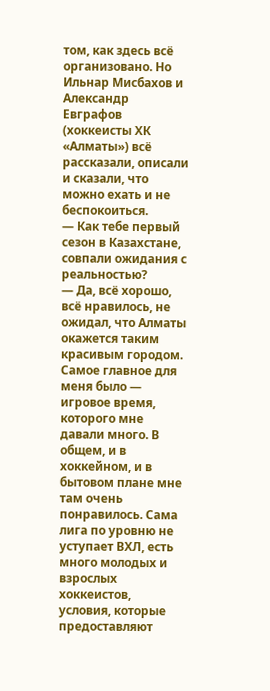том, как здесь всё организовано. Но Ильнар Мисбахов и Александр Евграфов (хоккеисты ХК «Алматы») всё рассказали, описали и сказали, что можно ехать и не беспокоиться.
— Как тебе первый сезон в Казахстане, совпали ожидания с реальностью?
— Да, всё хорошо, всё нравилось, не ожидал, что Алматы окажется таким красивым городом. Самое главное для меня было — игровое время, которого мне давали много. В общем, и в хоккейном, и в бытовом плане мне там очень понравилось. Сама лига по уровню не уступает ВХЛ, есть много молодых и взрослых хоккеистов, условия, которые предоставляют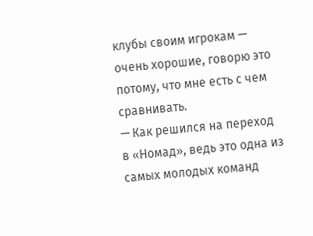клубы своим игрокам — очень хорошие, говорю это потому, что мне есть с чем сравнивать.
— Как решился на переход в «Номад», ведь это одна из самых молодых команд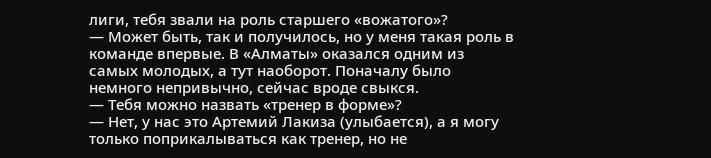лиги, тебя звали на роль старшего «вожатого»?
— Может быть, так и получилось, но у меня такая роль в команде впервые. В «Алматы» оказался одним из самых молодых, а тут наоборот. Поначалу было немного непривычно, сейчас вроде свыкся.
— Тебя можно назвать «тренер в форме»?
— Нет, у нас это Артемий Лакиза (улыбается), а я могу только поприкалываться как тренер, но не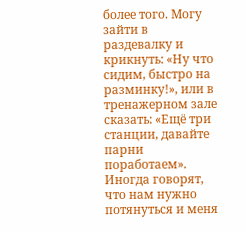более того. Могу зайти в раздевалку и крикнуть: «Ну что сидим, быстро на разминку!», или в тренажерном зале сказать: «Ещё три станции, давайте парни поработаем». Иногда говорят, что нам нужно потянуться и меня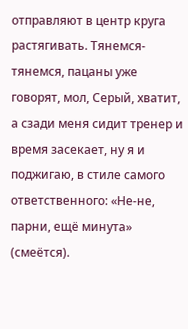отправляют в центр круга растягивать. Тянемся-тянемся, пацаны уже говорят, мол, Серый, хватит, а сзади меня сидит тренер и время засекает, ну я и поджигаю, в стиле самого ответственного: «Не-не, парни, ещё минута» (смеётся).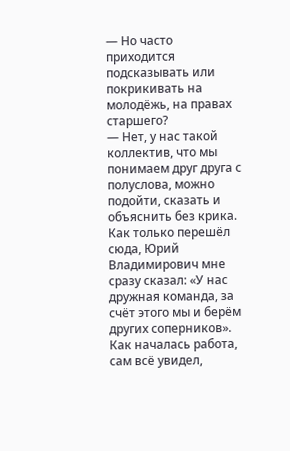— Но часто приходится подсказывать или покрикивать на молодёжь, на правах старшего?
— Нет, у нас такой коллектив, что мы понимаем друг друга с полуслова, можно подойти, сказать и объяснить без крика. Как только перешёл сюда, Юрий Владимирович мне сразу сказал: «У нас дружная команда, за счёт этого мы и берём других соперников». Как началась работа, сам всё увидел,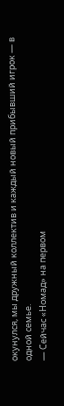окунулся, мы дружный коллектив и каждый новый прибывший игрок — в одной семье.
— Сейчас «Номад» на первом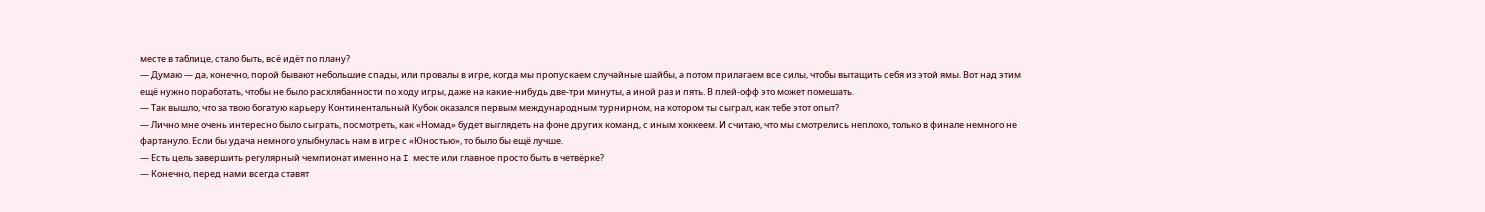месте в таблице, стало быть, всё идёт по плану?
— Думаю — да, конечно, порой бывают небольшие спады, или провалы в игре, когда мы пропускаем случайные шайбы, а потом прилагаем все силы, чтобы вытащить себя из этой ямы. Вот над этим ещё нужно поработать, чтобы не было расхлябанности по ходу игры, даже на какие-нибудь две-три минуты, а иной раз и пять. В плей-офф это может помешать.
— Так вышло, что за твою богатую карьеру Континентальный Кубок оказался первым международным турнирном, на котором ты сыграл, как тебе этот опыт?
— Лично мне очень интересно было сыграть, посмотреть, как «Номад» будет выглядеть на фоне других команд, с иным хоккеем. И считаю, что мы смотрелись неплохо, только в финале немного не фартануло. Если бы удача немного улыбнулась нам в игре с «Юностью», то было бы ещё лучше.
— Есть цель завершить регулярный чемпионат именно на I месте или главное просто быть в четвёрке?
— Конечно, перед нами всегда ставят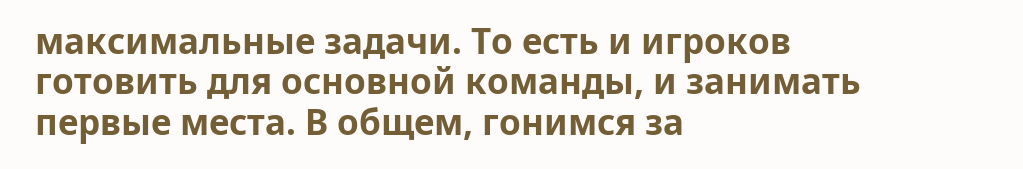максимальные задачи. То есть и игроков готовить для основной команды, и занимать первые места. В общем, гонимся за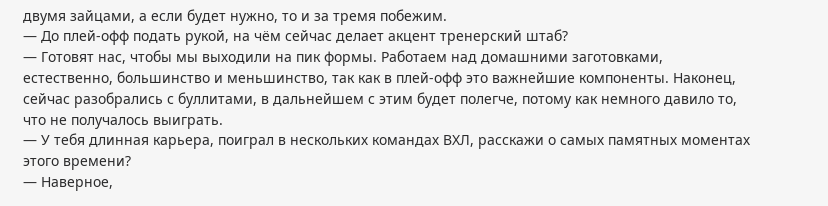двумя зайцами, а если будет нужно, то и за тремя побежим.
— До плей-офф подать рукой, на чём сейчас делает акцент тренерский штаб?
— Готовят нас, чтобы мы выходили на пик формы. Работаем над домашними заготовками, естественно, большинство и меньшинство, так как в плей-офф это важнейшие компоненты. Наконец, сейчас разобрались с буллитами, в дальнейшем с этим будет полегче, потому как немного давило то, что не получалось выиграть.
— У тебя длинная карьера, поиграл в нескольких командах ВХЛ, расскажи о самых памятных моментах этого времени?
— Наверное,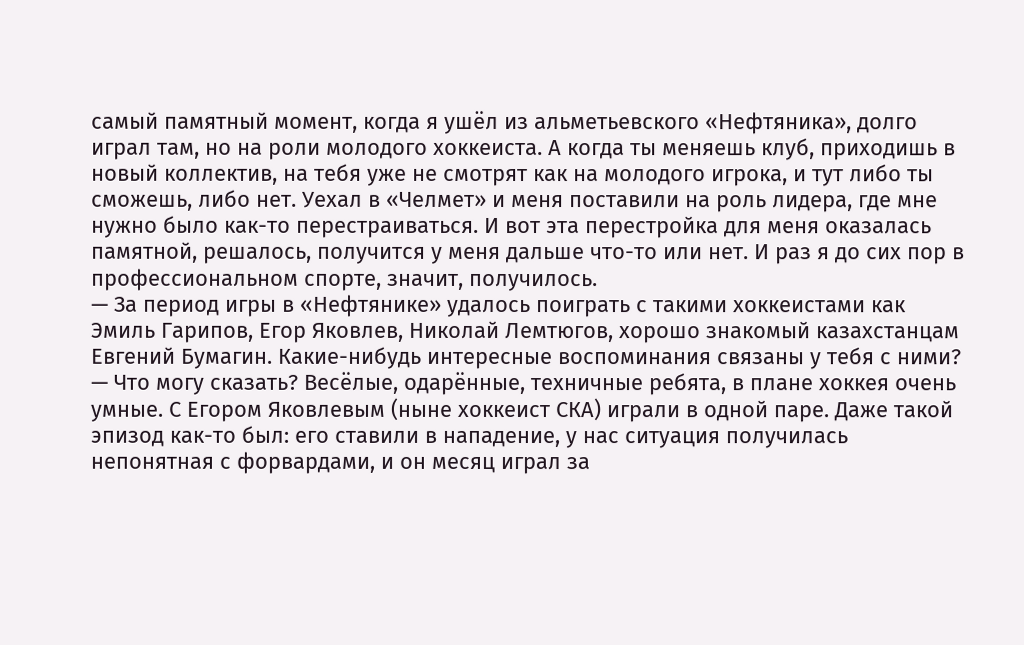самый памятный момент, когда я ушёл из альметьевского «Нефтяника», долго играл там, но на роли молодого хоккеиста. А когда ты меняешь клуб, приходишь в новый коллектив, на тебя уже не смотрят как на молодого игрока, и тут либо ты сможешь, либо нет. Уехал в «Челмет» и меня поставили на роль лидера, где мне нужно было как-то перестраиваться. И вот эта перестройка для меня оказалась памятной, решалось, получится у меня дальше что-то или нет. И раз я до сих пор в профессиональном спорте, значит, получилось.
— За период игры в «Нефтянике» удалось поиграть с такими хоккеистами как Эмиль Гарипов, Егор Яковлев, Николай Лемтюгов, хорошо знакомый казахстанцам Евгений Бумагин. Какие-нибудь интересные воспоминания связаны у тебя с ними?
— Что могу сказать? Весёлые, одарённые, техничные ребята, в плане хоккея очень умные. С Егором Яковлевым (ныне хоккеист СКА) играли в одной паре. Даже такой эпизод как-то был: его ставили в нападение, у нас ситуация получилась непонятная с форвардами, и он месяц играл за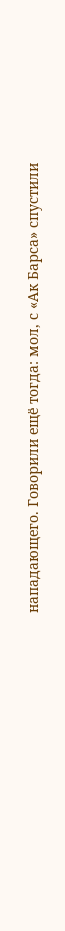нападающего. Говорили ещё тогда: мол, с «Ак Барса» спустили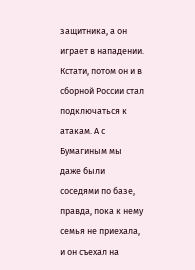защитника, а он играет в нападении. Кстати, потом он и в сборной России стал подключаться к атакам. А с Бумагиным мы даже были соседями по базе, правда, пока к нему семья не приехала, и он съехал на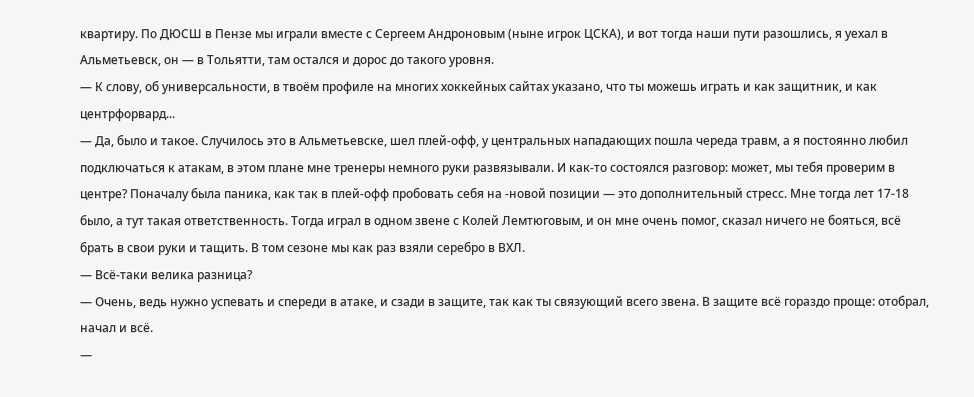квартиру. По ДЮСШ в Пензе мы играли вместе с Сергеем Андроновым (ныне игрок ЦСКА), и вот тогда наши пути разошлись, я уехал в Альметьевск, он — в Тольятти, там остался и дорос до такого уровня.
— К слову, об универсальности, в твоём профиле на многих хоккейных сайтах указано, что ты можешь играть и как защитник, и как центрфорвард...
— Да, было и такое. Случилось это в Альметьевске, шел плей-офф, у центральных нападающих пошла череда травм, а я постоянно любил подключаться к атакам, в этом плане мне тренеры немного руки развязывали. И как-то состоялся разговор: может, мы тебя проверим в центре? Поначалу была паника, как так в плей-офф пробовать себя на -новой позиции — это дополнительный стресс. Мне тогда лет 17-18 было, а тут такая ответственность. Тогда играл в одном звене с Колей Лемтюговым, и он мне очень помог, сказал ничего не бояться, всё брать в свои руки и тащить. В том сезоне мы как раз взяли серебро в ВХЛ.
— Всё-таки велика разница?
— Очень, ведь нужно успевать и спереди в атаке, и сзади в защите, так как ты связующий всего звена. В защите всё гораздо проще: отобрал, начал и всё.
—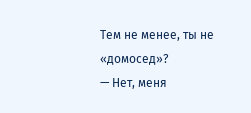Тем не менее, ты не «домосед»?
— Нет, меня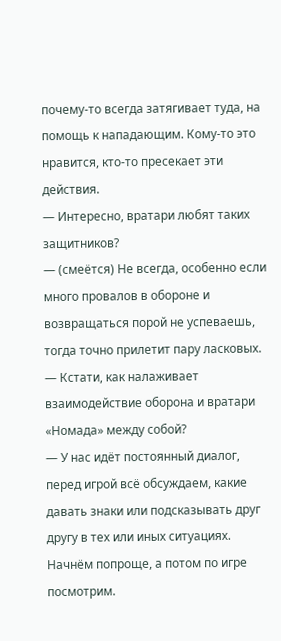почему-то всегда затягивает туда, на помощь к нападающим. Кому-то это нравится, кто-то пресекает эти действия.
— Интересно, вратари любят таких защитников?
— (смеётся) Не всегда, особенно если много провалов в обороне и возвращаться порой не успеваешь, тогда точно прилетит пару ласковых.
— Кстати, как налаживает взаимодействие оборона и вратари «Номада» между собой?
— У нас идёт постоянный диалог, перед игрой всё обсуждаем, какие давать знаки или подсказывать друг другу в тех или иных ситуациях. Начнём попроще, а потом по игре посмотрим.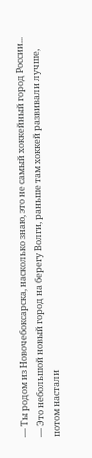— Ты родом из Новочебоксарска, насколько знаю, это не самый хоккейный город России...
— Это небольшой новый город на берегу Волги, раньше там хоккей развивали лучше, потом настали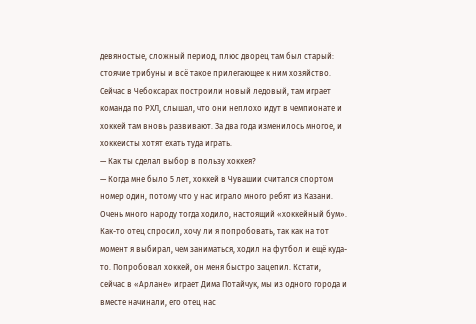девяностые, сложный период, плюс дворец там был старый: стоячие трибуны и всё такое прилегающее к ним хозяйство. Сейчас в Чебоксарах построили новый ледовый, там играет команда по РХЛ, слышал, что они неплохо идут в чемпионате и хоккей там вновь развивают. За два года изменилось многое, и хоккеисты хотят ехать туда играть.
— Как ты сделал выбор в пользу хоккея?
— Когда мне было 5 лет, хоккей в Чувашии считался спортом номер один, потому что у нас играло много ребят из Казани. Очень много народу тогда ходило, настоящий «хоккейный бум». Как-то отец спросил, хочу ли я попробовать, так как на тот момент я выбирал, чем заниматься, ходил на футбол и ещё куда-то. Попробовал хоккей, он меня быстро зацепил. Кстати, сейчас в «Арлане» играет Дима Потайчук, мы из одного города и вместе начинали, его отец нас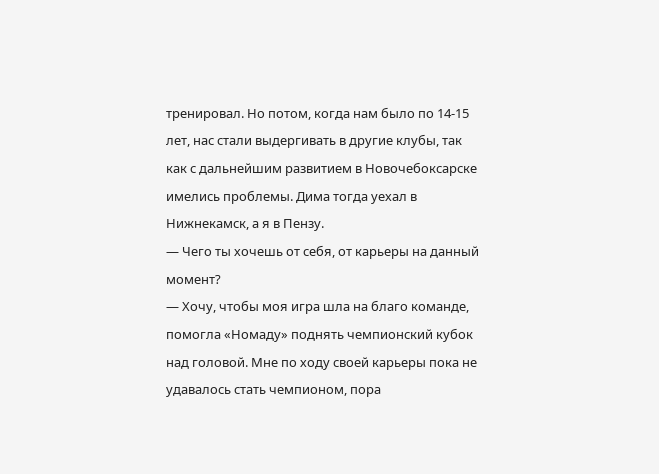тренировал. Но потом, когда нам было по 14-15 лет, нас стали выдергивать в другие клубы, так как с дальнейшим развитием в Новочебоксарске имелись проблемы. Дима тогда уехал в Нижнекамск, а я в Пензу.
— Чего ты хочешь от себя, от карьеры на данный момент?
— Хочу, чтобы моя игра шла на благо команде, помогла «Номаду» поднять чемпионский кубок над головой. Мне по ходу своей карьеры пока не удавалось стать чемпионом, пора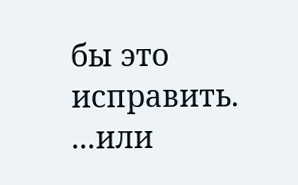бы это исправить.
...или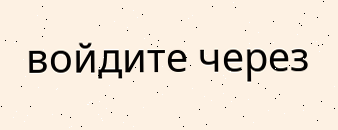войдите через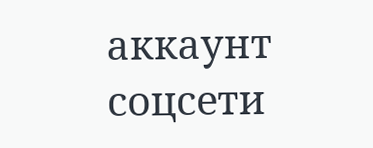аккаунт соцсети